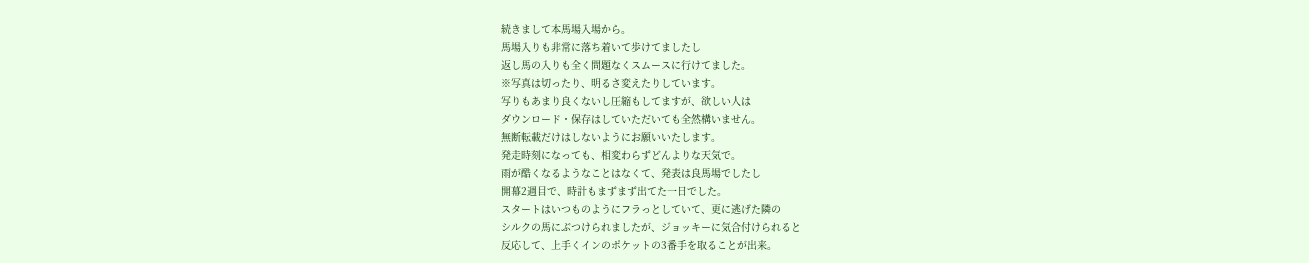続きまして本馬場入場から。
馬場入りも非常に落ち着いて歩けてましたし
返し馬の入りも全く問題なくスムースに行けてました。
※写真は切ったり、明るさ変えたりしています。
写りもあまり良くないし圧縮もしてますが、欲しい人は
ダウンロード・保存はしていただいても全然構いません。
無断転載だけはしないようにお願いいたします。
発走時刻になっても、相変わらずどんよりな天気で。
雨が酷くなるようなことはなくて、発表は良馬場でしたし
開幕2週目で、時計もまずまず出てた一日でした。
スタートはいつものようにフラっとしていて、更に逃げた隣の
シルクの馬にぶつけられましたが、ジョッキーに気合付けられると
反応して、上手くインのポケットの3番手を取ることが出来。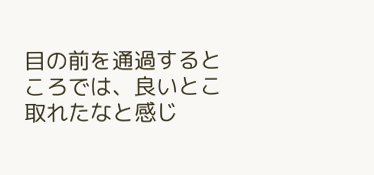目の前を通過するところでは、良いとこ取れたなと感じ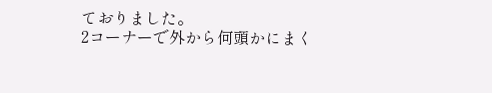ておりました。
2コーナーで外から何頭かにまく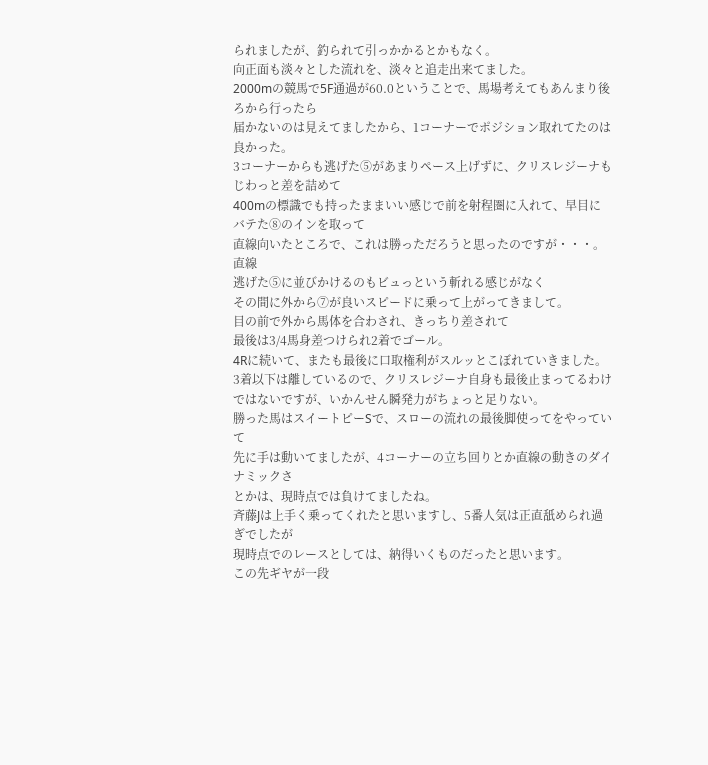られましたが、釣られて引っかかるとかもなく。
向正面も淡々とした流れを、淡々と追走出来てました。
2000mの競馬で5F通過が60.0ということで、馬場考えてもあんまり後ろから行ったら
届かないのは見えてましたから、1コーナーでポジション取れてたのは良かった。
3コーナーからも逃げた⑤があまりペース上げずに、クリスレジーナもじわっと差を詰めて
400mの標識でも持ったままいい感じで前を射程圏に入れて、早目にバテた⑧のインを取って
直線向いたところで、これは勝っただろうと思ったのですが・・・。
直線
逃げた⑤に並びかけるのもビュっという斬れる感じがなく
その間に外から⑦が良いスピードに乗って上がってきまして。
目の前で外から馬体を合わされ、きっちり差されて
最後は3/4馬身差つけられ2着でゴール。
4Rに続いて、またも最後に口取権利がスルッとこぼれていきました。
3着以下は離しているので、クリスレジーナ自身も最後止まってるわけ
ではないですが、いかんせん瞬発力がちょっと足りない。
勝った馬はスイートピーSで、スローの流れの最後脚使ってをやっていて
先に手は動いてましたが、4コーナーの立ち回りとか直線の動きのダイナミックさ
とかは、現時点では負けてましたね。
斉藤Jは上手く乗ってくれたと思いますし、5番人気は正直舐められ過ぎでしたが
現時点でのレースとしては、納得いくものだったと思います。
この先ギヤが一段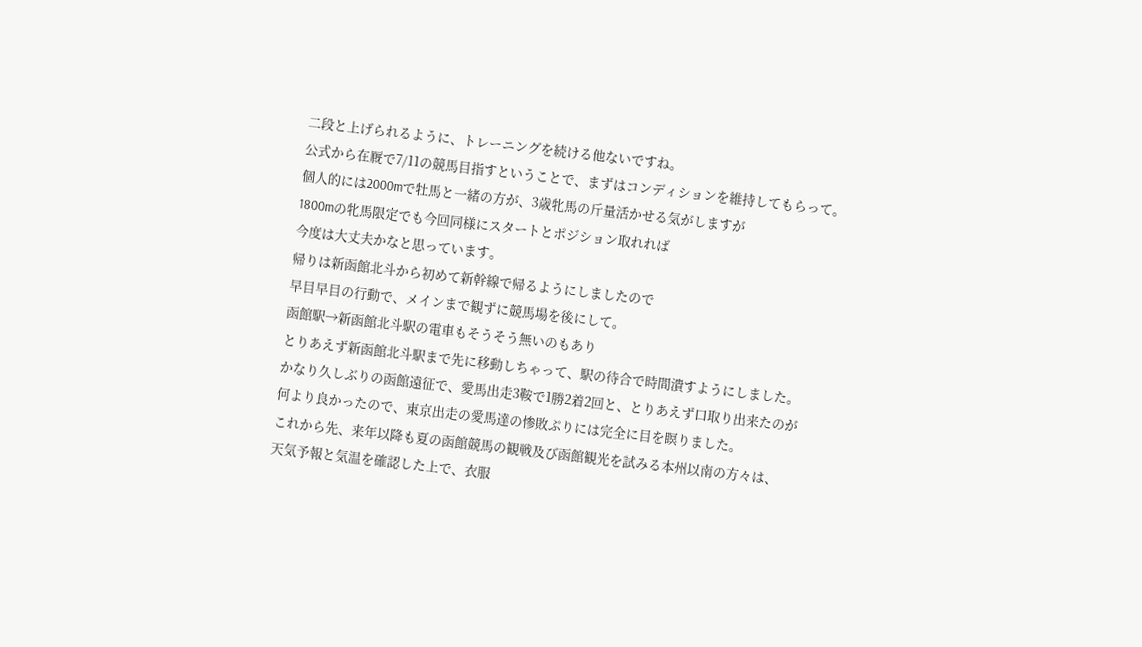二段と上げられるように、トレーニングを続ける他ないですね。
公式から在厩で7/11の競馬目指すということで、まずはコンディションを維持してもらって。
個人的には2000mで牡馬と一緒の方が、3歳牝馬の斤量活かせる気がしますが
1800mの牝馬限定でも今回同様にスタートとポジション取れれば
今度は大丈夫かなと思っています。
帰りは新函館北斗から初めて新幹線で帰るようにしましたので
早目早目の行動で、メインまで観ずに競馬場を後にして。
函館駅→新函館北斗駅の電車もそうそう無いのもあり
とりあえず新函館北斗駅まで先に移動しちゃって、駅の待合で時間潰すようにしました。
かなり久しぶりの函館遠征で、愛馬出走3鞍で1勝2着2回と、とりあえず口取り出来たのが
何より良かったので、東京出走の愛馬達の惨敗ぷりには完全に目を瞑りました。
これから先、来年以降も夏の函館競馬の観戦及び函館観光を試みる本州以南の方々は、
天気予報と気温を確認した上で、衣服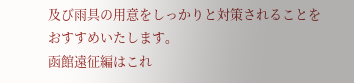及び雨具の用意をしっかりと対策されることを
おすすめいたします。
函館遠征編はこれ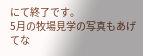にて終了です。
5月の牧場見学の写真もあげてな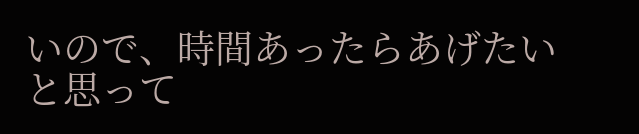いので、時間あったらあげたいと思って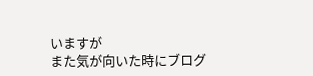いますが
また気が向いた時にブログ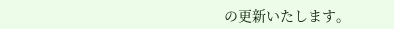の更新いたします。